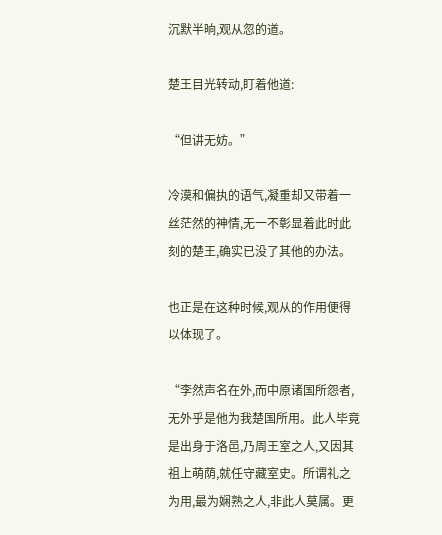沉默半晌,观从忽的道。

楚王目光转动,盯着他道:

“但讲无妨。”

冷漠和偏执的语气,凝重却又带着一丝茫然的神情,无一不彰显着此时此刻的楚王,确实已没了其他的办法。

也正是在这种时候,观从的作用便得以体现了。

“李然声名在外,而中原诸国所怨者,无外乎是他为我楚国所用。此人毕竟是出身于洛邑,乃周王室之人,又因其祖上萌荫,就任守藏室史。所谓礼之为用,最为娴熟之人,非此人莫属。更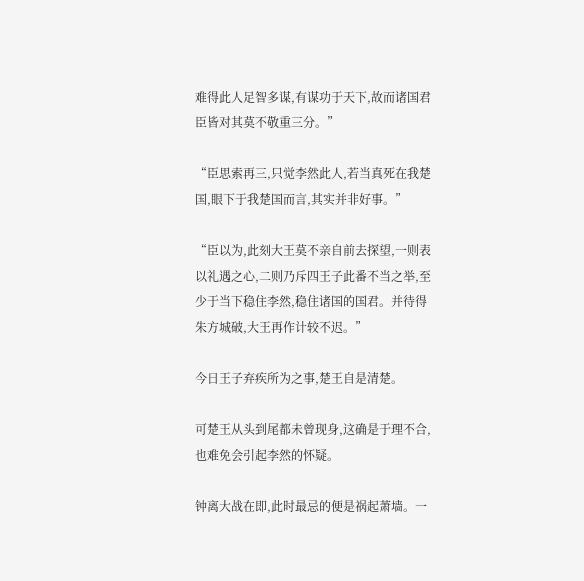难得此人足智多谋,有谋功于天下,故而诸国君臣皆对其莫不敬重三分。”

“臣思索再三,只觉李然此人,若当真死在我楚国,眼下于我楚国而言,其实并非好事。”

“臣以为,此刻大王莫不亲自前去探望,一则表以礼遇之心,二则乃斥四王子此番不当之举,至少于当下稳住李然,稳住诸国的国君。并待得朱方城破,大王再作计较不迟。”

今日王子弃疾所为之事,楚王自是清楚。

可楚王从头到尾都未曾现身,这确是于理不合,也难免会引起李然的怀疑。

钟离大战在即,此时最忌的便是祸起萧墙。一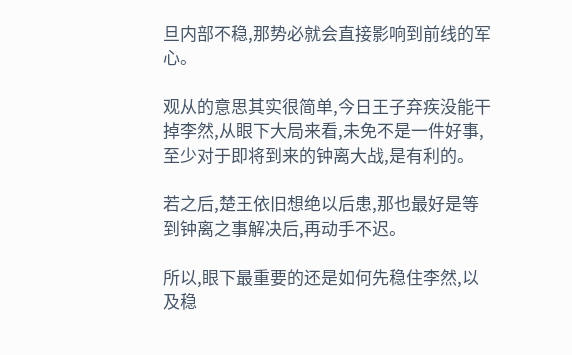旦内部不稳,那势必就会直接影响到前线的军心。

观从的意思其实很简单,今日王子弃疾没能干掉李然,从眼下大局来看,未免不是一件好事,至少对于即将到来的钟离大战,是有利的。

若之后,楚王依旧想绝以后患,那也最好是等到钟离之事解决后,再动手不迟。

所以,眼下最重要的还是如何先稳住李然,以及稳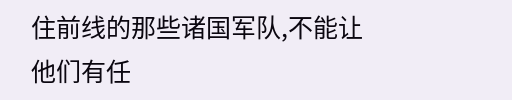住前线的那些诸国军队,不能让他们有任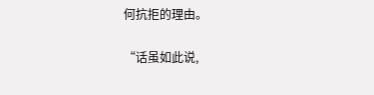何抗拒的理由。

“话虽如此说,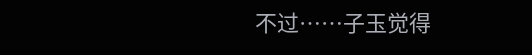不过……子玉觉得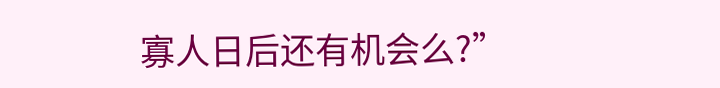寡人日后还有机会么?”